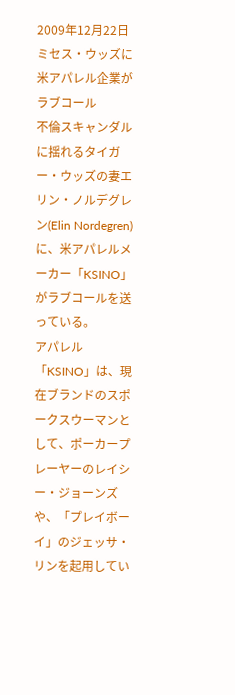2009年12月22日
ミセス・ウッズに米アパレル企業がラブコール
不倫スキャンダルに揺れるタイガー・ウッズの妻エリン・ノルデグレン(Elin Nordegren)に、米アパレルメーカー「KSINO」がラブコールを送っている。
アパレル「KSINO」は、現在ブランドのスポークスウーマンとして、ポーカープレーヤーのレイシー・ジョーンズや、「プレイボーイ」のジェッサ・リンを起用してい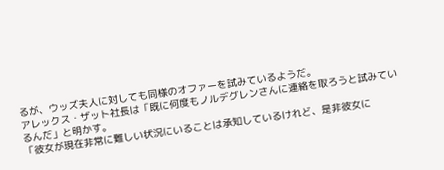るが、ウッズ夫人に対しても同様のオファーを試みているようだ。
アレックス・ザット社長は「既に何度もノルデグレンさんに連絡を取ろうと試みているんだ」と明かす。
「彼女が現在非常に難しい状況にいることは承知しているけれど、是非彼女に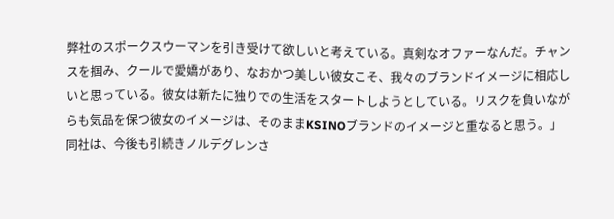弊社のスポークスウーマンを引き受けて欲しいと考えている。真剣なオファーなんだ。チャンスを掴み、クールで愛嬌があり、なおかつ美しい彼女こそ、我々のブランドイメージに相応しいと思っている。彼女は新たに独りでの生活をスタートしようとしている。リスクを負いながらも気品を保つ彼女のイメージは、そのままKSINOブランドのイメージと重なると思う。」
同社は、今後も引続きノルデグレンさ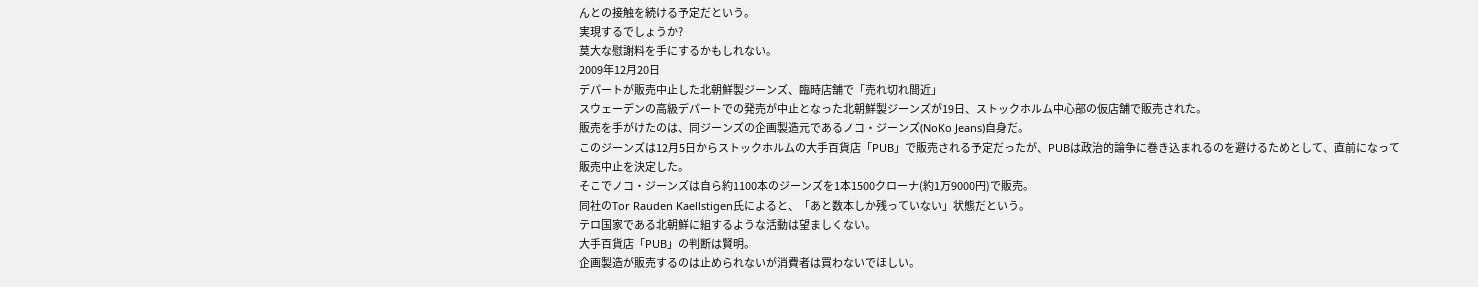んとの接触を続ける予定だという。
実現するでしょうか?
莫大な慰謝料を手にするかもしれない。
2009年12月20日
デパートが販売中止した北朝鮮製ジーンズ、臨時店舗で「売れ切れ間近」
スウェーデンの高級デパートでの発売が中止となった北朝鮮製ジーンズが19日、ストックホルム中心部の仮店舗で販売された。
販売を手がけたのは、同ジーンズの企画製造元であるノコ・ジーンズ(NoKo Jeans)自身だ。
このジーンズは12月5日からストックホルムの大手百貨店「PUB」で販売される予定だったが、PUBは政治的論争に巻き込まれるのを避けるためとして、直前になって販売中止を決定した。
そこでノコ・ジーンズは自ら約1100本のジーンズを1本1500クローナ(約1万9000円)で販売。
同社のTor Rauden Kaellstigen氏によると、「あと数本しか残っていない」状態だという。
テロ国家である北朝鮮に組するような活動は望ましくない。
大手百貨店「PUB」の判断は賢明。
企画製造が販売するのは止められないが消費者は買わないでほしい。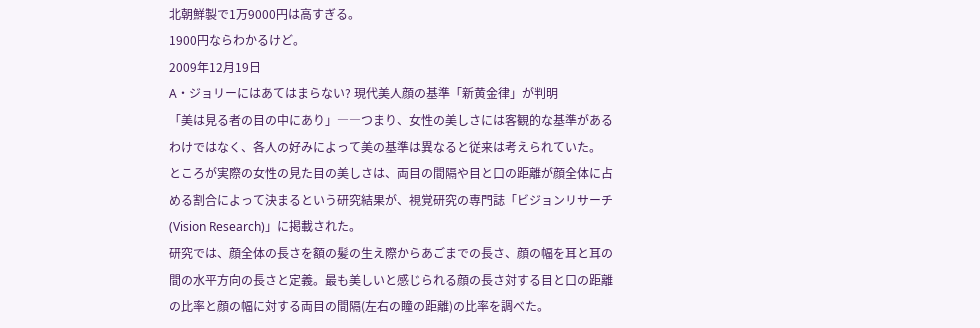北朝鮮製で1万9000円は高すぎる。
1900円ならわかるけど。
2009年12月19日
A・ジョリーにはあてはまらない? 現代美人顔の基準「新黄金律」が判明
「美は見る者の目の中にあり」――つまり、女性の美しさには客観的な基準があるわけではなく、各人の好みによって美の基準は異なると従来は考えられていた。
ところが実際の女性の見た目の美しさは、両目の間隔や目と口の距離が顔全体に占める割合によって決まるという研究結果が、視覚研究の専門誌「ビジョンリサーチ(Vision Research)」に掲載された。
研究では、顔全体の長さを額の髪の生え際からあごまでの長さ、顔の幅を耳と耳の間の水平方向の長さと定義。最も美しいと感じられる顔の長さ対する目と口の距離の比率と顔の幅に対する両目の間隔(左右の瞳の距離)の比率を調べた。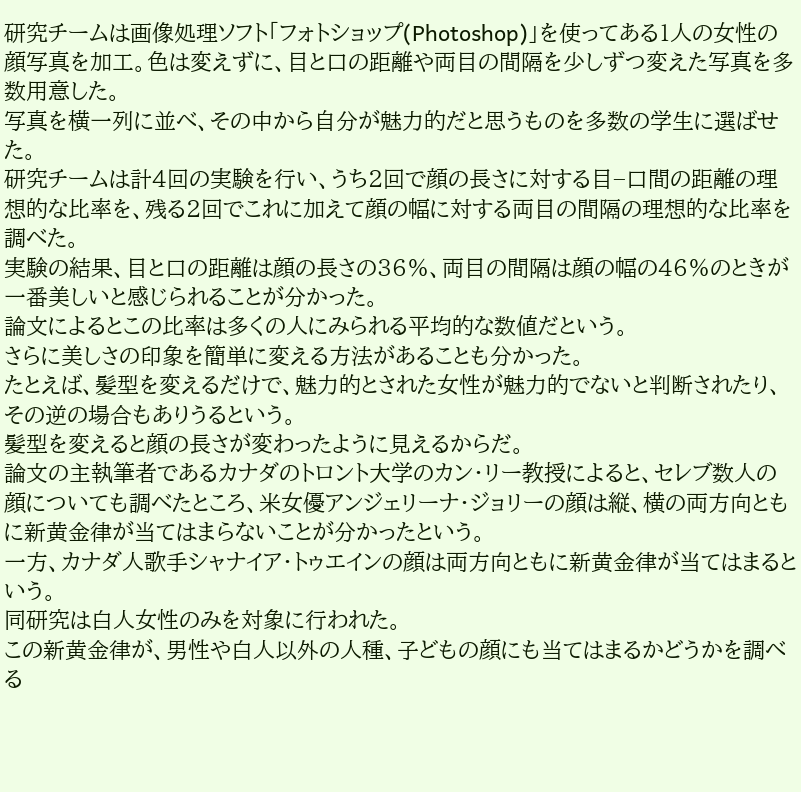研究チームは画像処理ソフト「フォトショップ(Photoshop)」を使ってある1人の女性の顔写真を加工。色は変えずに、目と口の距離や両目の間隔を少しずつ変えた写真を多数用意した。
写真を横一列に並べ、その中から自分が魅力的だと思うものを多数の学生に選ばせた。
研究チームは計4回の実験を行い、うち2回で顔の長さに対する目−口間の距離の理想的な比率を、残る2回でこれに加えて顔の幅に対する両目の間隔の理想的な比率を調べた。
実験の結果、目と口の距離は顔の長さの36%、両目の間隔は顔の幅の46%のときが一番美しいと感じられることが分かった。
論文によるとこの比率は多くの人にみられる平均的な数値だという。
さらに美しさの印象を簡単に変える方法があることも分かった。
たとえば、髪型を変えるだけで、魅力的とされた女性が魅力的でないと判断されたり、その逆の場合もありうるという。
髪型を変えると顔の長さが変わったように見えるからだ。
論文の主執筆者であるカナダのトロント大学のカン・リー教授によると、セレブ数人の顔についても調べたところ、米女優アンジェリーナ・ジョリーの顔は縦、横の両方向ともに新黄金律が当てはまらないことが分かったという。
一方、カナダ人歌手シャナイア・トゥエインの顔は両方向ともに新黄金律が当てはまるという。
同研究は白人女性のみを対象に行われた。
この新黄金律が、男性や白人以外の人種、子どもの顔にも当てはまるかどうかを調べる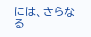には、さらなる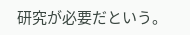研究が必要だという。